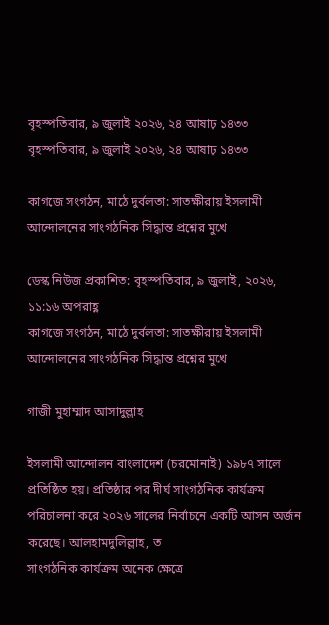বৃহস্পতিবার, ৯ জুলাই ২০২৬, ২৪ আষাঢ় ১৪৩৩
বৃহস্পতিবার, ৯ জুলাই ২০২৬, ২৪ আষাঢ় ১৪৩৩

কাগজে সংগঠন, মাঠে দুর্বলতা: সাতক্ষীরায় ইসলামী আন্দোলনের সাংগঠনিক সিদ্ধান্ত প্রশ্নের মুখে

ডেস্ক নিউজ প্রকাশিত: বৃহস্পতিবার, ৯ জুলাই, ২০২৬, ১১:১৬ অপরাহ্ণ
কাগজে সংগঠন, মাঠে দুর্বলতা: সাতক্ষীরায় ইসলামী আন্দোলনের সাংগঠনিক সিদ্ধান্ত প্রশ্নের মুখে

গাজী মুহাম্মাদ আসাদুল্লাহ

ইসলামী আন্দোলন বাংলাদেশ (চরমোনাই) ১৯৮৭ সালে প্রতিষ্ঠিত হয়। প্রতিষ্ঠার পর দীর্ঘ সাংগঠনিক কার্যক্রম পরিচালনা করে ২০২৬ সালের নির্বাচনে একটি আসন অর্জন করেছে। আলহামদুলিল্লাহ, ত
সাংগঠনিক কার্যক্রম অনেক ক্ষেত্রে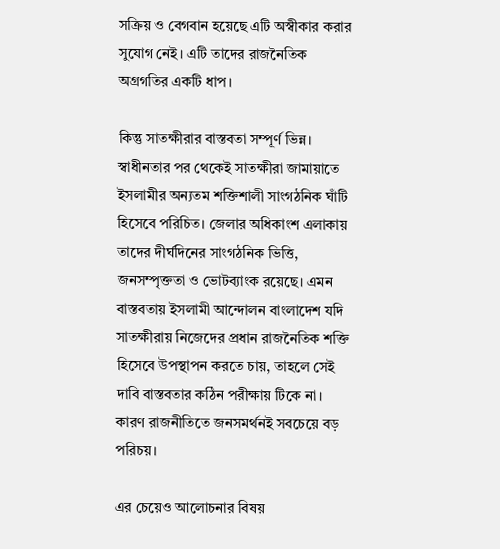সক্রিয় ও বেগবান হয়েছে এটি অস্বীকার করার সুযোগ নেই। এটি তাদের রাজনৈতিক অগ্রগতির একটি ধাপ।

কিন্তু সাতক্ষীরার বাস্তবতা সম্পূর্ণ ভিন্ন। স্বাধীনতার পর থেকেই সাতক্ষীরা জামায়াতে ইসলামীর অন্যতম শক্তিশালী সাংগঠনিক ঘাঁটি হিসেবে পরিচিত। জেলার অধিকাংশ এলাকায় তাদের দীর্ঘদিনের সাংগঠনিক ভিত্তি, জনসম্পৃক্ততা ও ভোটব্যাংক রয়েছে। এমন বাস্তবতায় ইসলামী আন্দোলন বাংলাদেশ যদি সাতক্ষীরায় নিজেদের প্রধান রাজনৈতিক শক্তি হিসেবে উপস্থাপন করতে চায়, তাহলে সেই দাবি বাস্তবতার কঠিন পরীক্ষায় টিকে না। কারণ রাজনীতিতে জনসমর্থনই সবচেয়ে বড় পরিচয়।

এর চেয়েও আলোচনার বিষয়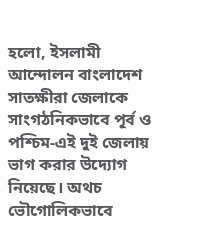হলো, ইসলামী আন্দোলন বাংলাদেশ সাতক্ষীরা জেলাকে সাংগঠনিকভাবে পূর্ব ও পশ্চিম-এই দুই জেলায় ভাগ করার উদ্যোগ নিয়েছে। অথচ ভৌগোলিকভাবে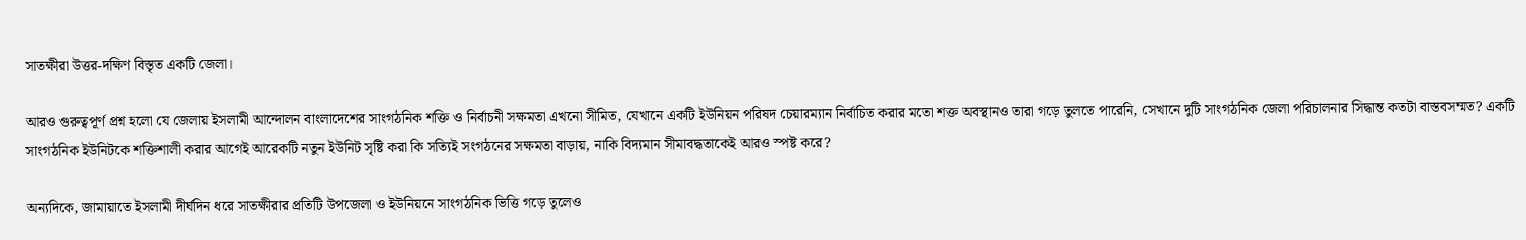সাতক্ষীরা উত্তর-দক্ষিণ বিস্তৃত একটি জেলা।

আরও গুরুত্বপূর্ণ প্রশ্ন হলো যে জেলায় ইসলামী আন্দোলন বাংলাদেশের সাংগঠনিক শক্তি ও নির্বাচনী সক্ষমতা এখনো সীমিত, যেখানে একটি ইউনিয়ন পরিষদ চেয়ারম্যান নির্বাচিত করার মতো শক্ত অবস্থানও তারা গড়ে তুলতে পারেনি, সেখানে দুটি সাংগঠনিক জেলা পরিচালনার সিদ্ধান্ত কতটা বাস্তবসম্মত? একটি সাংগঠনিক ইউনিটকে শক্তিশালী করার আগেই আরেকটি নতুন ইউনিট সৃষ্টি করা কি সত্যিই সংগঠনের সক্ষমতা বাড়ায়, নাকি বিদ্যমান সীমাবদ্ধতাকেই আরও স্পষ্ট করে?

অন্যদিকে, জামায়াতে ইসলামী দীর্ঘদিন ধরে সাতক্ষীরার প্রতিটি উপজেলা ও ইউনিয়নে সাংগঠনিক ভিত্তি গড়ে তুলেও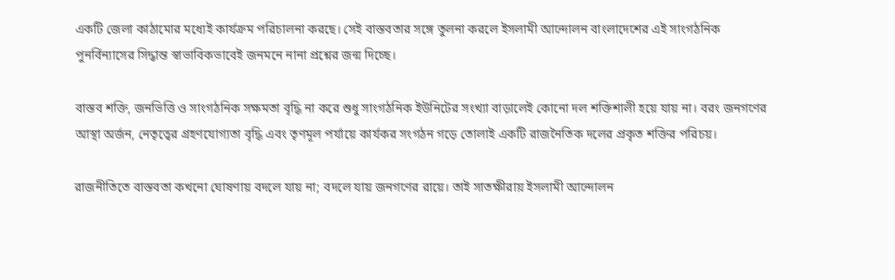একটি জেলা কাঠামোর মধ্যেই কার্যক্রম পরিচালনা করছে। সেই বাস্তবতার সঙ্গে তুলনা করলে ইসলামী আন্দোলন বাংলাদেশের এই সাংগঠনিক পুনর্বিন্যাসের সিদ্ধান্ত স্বাভাবিকভাবেই জনমনে নানা প্রশ্নের জন্ম দিচ্ছে।

বাস্তব শক্তি, জনভিত্তি ও সাংগঠনিক সক্ষমতা বৃদ্ধি না করে শুধু সাংগঠনিক ইউনিটের সংখ্যা বাড়ালেই কোনো দল শক্তিশালী হয়ে যায় না। বরং জনগণের আস্থা অর্জন, নেতৃত্বের গ্রহণযোগ্যতা বৃদ্ধি এবং তৃণমূল পর্যায়ে কার্যকর সংগঠন গড়ে তোলাই একটি রাজনৈতিক দলের প্রকৃত শক্তির পরিচয়।

রাজনীতিতে বাস্তবতা কখনো ঘোষণায় বদলে যায় না; বদলে যায় জনগণের রায়ে। তাই সাতক্ষীরায় ইসলামী আন্দোলন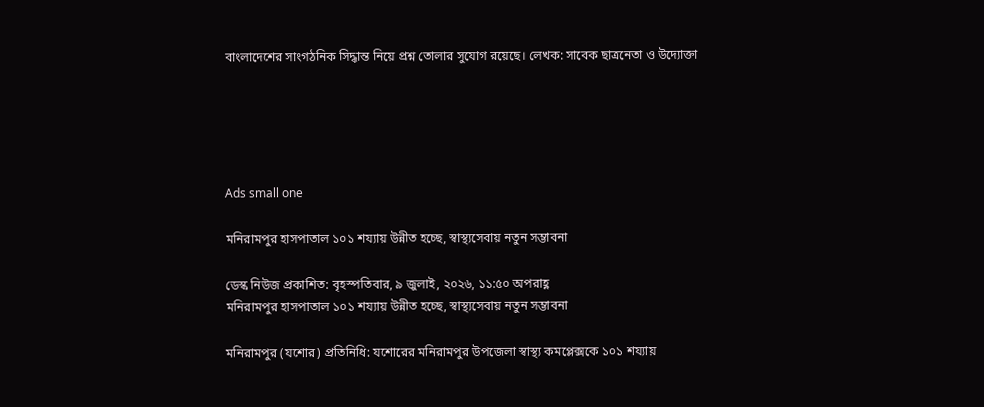বাংলাদেশের সাংগঠনিক সিদ্ধান্ত নিয়ে প্রশ্ন তোলার সুযোগ রয়েছে। লেখক: সাবেক ছাত্রনেতা ও উদ্যোক্তা





Ads small one

মনিরামপুর হাসপাতাল ১০১ শয্যায় উন্নীত হচ্ছে, স্বাস্থ্যসেবায় নতুন সম্ভাবনা

ডেস্ক নিউজ প্রকাশিত: বৃহস্পতিবার, ৯ জুলাই, ২০২৬, ১১:৫০ অপরাহ্ণ
মনিরামপুর হাসপাতাল ১০১ শয্যায় উন্নীত হচ্ছে, স্বাস্থ্যসেবায় নতুন সম্ভাবনা

মনিরামপুর (যশোর) প্রতিনিধি: যশোরের মনিরামপুর উপজেলা স্বাস্থ্য কমপ্লেক্সকে ১০১ শয্যায়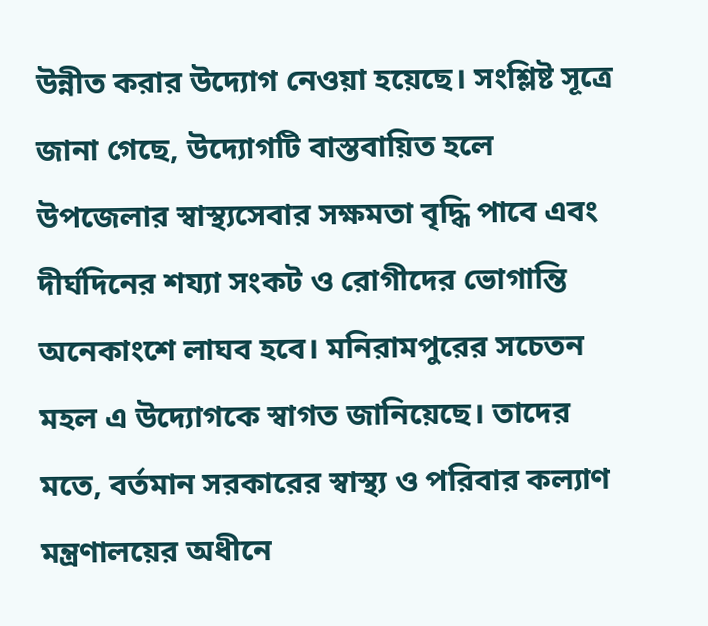উন্নীত করার উদ্যোগ নেওয়া হয়েছে। সংশ্লিষ্ট সূত্রে জানা গেছে, উদ্যোগটি বাস্তবায়িত হলে উপজেলার স্বাস্থ্যসেবার সক্ষমতা বৃদ্ধি পাবে এবং দীর্ঘদিনের শয্যা সংকট ও রোগীদের ভোগান্তি অনেকাংশে লাঘব হবে। মনিরামপুরের সচেতন মহল এ উদ্যোগকে স্বাগত জানিয়েছে। তাদের মতে, বর্তমান সরকারের স্বাস্থ্য ও পরিবার কল্যাণ মন্ত্রণালয়ের অধীনে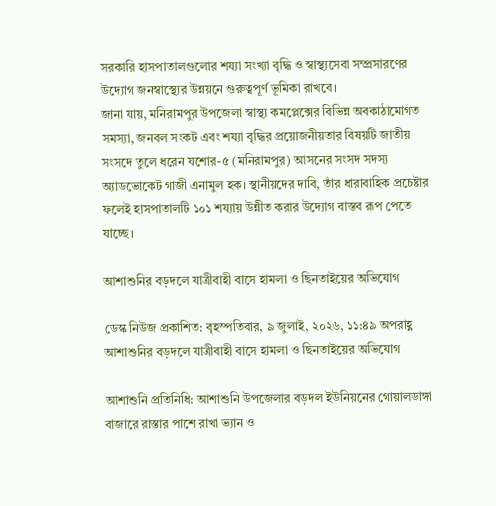সরকারি হাসপাতালগুলোর শয্যা সংখ্যা বৃদ্ধি ও স্বাস্থ্যসেবা সম্প্রসারণের উদ্যোগ জনস্বাস্থ্যের উন্নয়নে গুরুত্বপূর্ণ ভূমিকা রাখবে।
জানা যায়, মনিরামপুর উপজেলা স্বাস্থ্য কমপ্লেক্সের বিভিন্ন অবকাঠামোগত সমস্যা, জনবল সংকট এবং শয্যা বৃদ্ধির প্রয়োজনীয়তার বিষয়টি জাতীয় সংসদে তুলে ধরেন যশোর-৫ (মনিরামপুর) আসনের সংসদ সদস্য অ্যাডভোকেট গাজী এনামুল হক। স্থানীয়দের দাবি, তাঁর ধারাবাহিক প্রচেষ্টার ফলেই হাসপাতালটি ১০১ শয্যায় উন্নীত করার উদ্যোগ বাস্তব রূপ পেতে যাচ্ছে।

আশাশুনির বড়দলে যাত্রীবাহী বাসে হামলা ও ছিনতাইয়ের অভিযোগ

ডেস্ক নিউজ প্রকাশিত: বৃহস্পতিবার, ৯ জুলাই, ২০২৬, ১১:৪৯ অপরাহ্ণ
আশাশুনির বড়দলে যাত্রীবাহী বাসে হামলা ও ছিনতাইয়ের অভিযোগ

আশাশুনি প্রতিনিধি: আশাশুনি উপজেলার বড়দল ইউনিয়নের গোয়ালডাঙ্গা বাজারে রাস্তার পাশে রাখা ভ্যান ও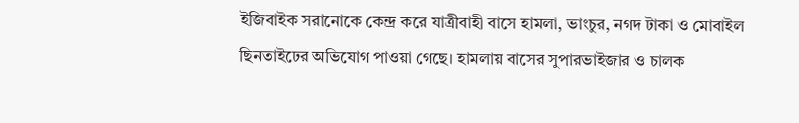ইজিবাইক সরানোকে কেন্দ্র করে যাত্রীবাহী বাসে হামলা, ভাংচুর, নগদ টাকা ও মোবাইল ছিনতাইঢের অভিযোগ পাওয়া গেছে। হামলায় বাসের সুপারভাইজার ও চালক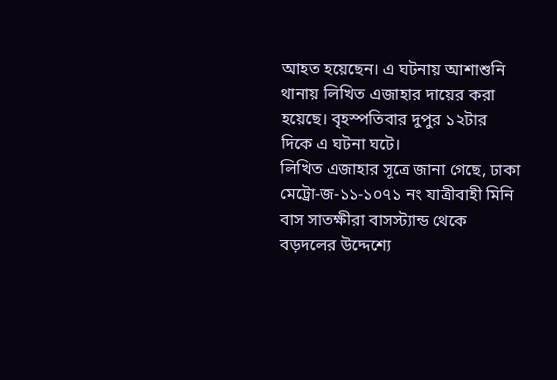আহত হয়েছেন। এ ঘটনায় আশাশুনি থানায় লিখিত এজাহার দায়ের করা হয়েছে। বৃহস্পতিবার দুপুর ১২টার দিকে এ ঘটনা ঘটে।
লিখিত এজাহার সূত্রে জানা গেছে, ঢাকা মেট্রো-জ-১১-১০৭১ নং যাত্রীবাহী মিনি বাস সাতক্ষীরা বাসস্ট্যান্ড থেকে বড়দলের উদ্দেশ্যে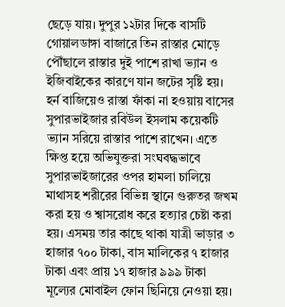ছেড়ে যায়। দুপুর ১২টার দিকে বাসটি গোয়ালডাঙ্গা বাজারে তিন রাস্তার মোড়ে পৌঁছালে রাস্তার দুই পাশে রাখা ভ্যান ও ইজিবাইকের কারণে যান জটের সৃষ্টি হয়। হর্ন বাজিয়েও রাস্তা ফাঁকা না হওয়ায় বাসের সুপারভাইজার রবিউল ইসলাম কয়েকটি ভ্যান সরিয়ে রাস্তার পাশে রাখেন। এতে ক্ষিপ্ত হয়ে অভিযুক্তরা সংঘবদ্ধভাবে সুপারভাইজারের ওপর হামলা চালিয়ে মাথাসহ শরীরের বিভিন্ন স্থানে গুরুতর জখম করা হয় ও শ্বাসরোধ করে হত্যার চেষ্টা করা হয়। এসময় তার কাছে থাকা যাত্রী ভাড়ার ৩ হাজার ৭০০ টাকা, বাস মালিকের ৭ হাজার টাকা এবং প্রায় ১৭ হাজার ৯৯৯ টাকা মূল্যের মোবাইল ফোন ছিনিয়ে নেওয়া হয়।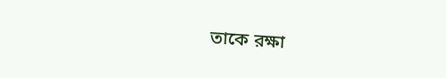তাকে রক্ষা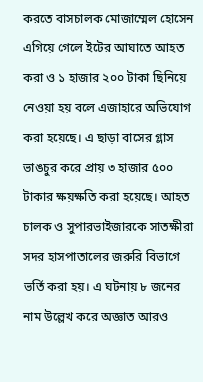করতে বাসচালক মোজাম্মেল হোসেন এগিয়ে গেলে ইটের আঘাতে আহত করা ও ১ হাজার ২০০ টাকা ছিনিয়ে নেওয়া হয় বলে এজাহারে অভিযোগ করা হয়েছে। এ ছাড়া বাসের গ্লাস ভাঙচুর করে প্রায় ৩ হাজার ৫০০ টাকার ক্ষয়ক্ষতি করা হয়েছে। আহত চালক ও সুপারভাইজারকে সাতক্ষীরা সদর হাসপাতালের জরুরি বিভাগে ভর্তি করা হয়। এ ঘটনায় ৮ জনের নাম উল্লেখ করে অজ্ঞাত আরও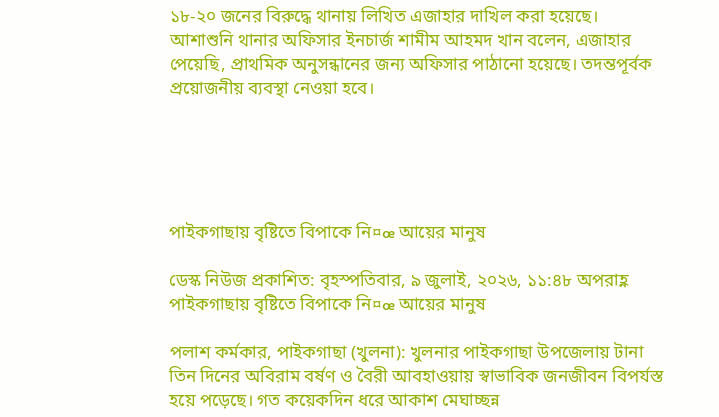১৮-২০ জনের বিরুদ্ধে থানায় লিখিত এজাহার দাখিল করা হয়েছে।
আশাশুনি থানার অফিসার ইনচার্জ শামীম আহমদ খান বলেন, এজাহার পেয়েছি, প্রাথমিক অনুসন্ধানের জন্য অফিসার পাঠানো হয়েছে। তদন্তপূর্বক প্রয়োজনীয় ব্যবস্থা নেওয়া হবে।





পাইকগাছায় বৃষ্টিতে বিপাকে নি¤œ আয়ের মানুষ

ডেস্ক নিউজ প্রকাশিত: বৃহস্পতিবার, ৯ জুলাই, ২০২৬, ১১:৪৮ অপরাহ্ণ
পাইকগাছায় বৃষ্টিতে বিপাকে নি¤œ আয়ের মানুষ

পলাশ কর্মকার, পাইকগাছা (খুলনা): খুলনার পাইকগাছা উপজেলায় টানা তিন দিনের অবিরাম বর্ষণ ও বৈরী আবহাওয়ায় স্বাভাবিক জনজীবন বিপর্যস্ত হয়ে পড়েছে। গত কয়েকদিন ধরে আকাশ মেঘাচ্ছন্ন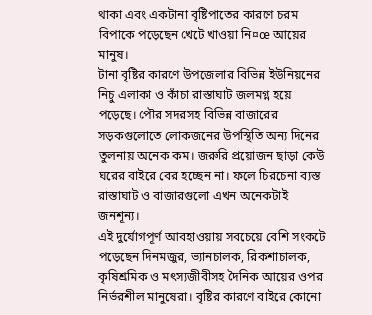থাকা এবং একটানা বৃষ্টিপাতের কারণে চরম বিপাকে পড়েছেন খেটে খাওয়া নি¤œ আয়ের মানুষ।
টানা বৃষ্টির কারণে উপজেলার বিভিন্ন ইউনিয়নের নিচু এলাকা ও কাঁচা রাস্তাঘাট জলমগ্ন হয়ে পড়েছে। পৌর সদরসহ বিভিন্ন বাজারের সড়কগুলোতে লোকজনের উপস্থিতি অন্য দিনের তুলনায় অনেক কম। জরুরি প্রয়োজন ছাড়া কেউ ঘরের বাইরে বের হচ্ছেন না। ফলে চিরচেনা ব্যস্ত রাস্তাঘাট ও বাজারগুলো এখন অনেকটাই জনশূন্য।
এই দুর্যোগপূর্ণ আবহাওয়ায় সবচেয়ে বেশি সংকটে পড়েছেন দিনমজুর, ভ্যানচালক, রিকশাচালক, কৃষিশ্রমিক ও মৎস্যজীবীসহ দৈনিক আয়ের ওপর নির্ভরশীল মানুষেরা। বৃষ্টির কারণে বাইরে কোনো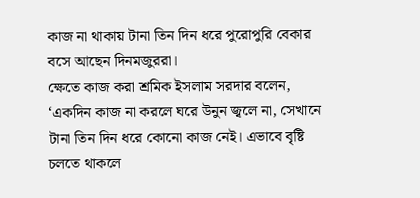কাজ না থাকায় টানা তিন দিন ধরে পুরোপুরি বেকার বসে আছেন দিনমজুররা।
ক্ষেতে কাজ করা শ্রমিক ইসলাম সরদার বলেন, ‘একদিন কাজ না করলে ঘরে উনুন জ্বলে না, সেখানে টানা তিন দিন ধরে কোনো কাজ নেই। এভাবে বৃষ্টি চলতে থাকলে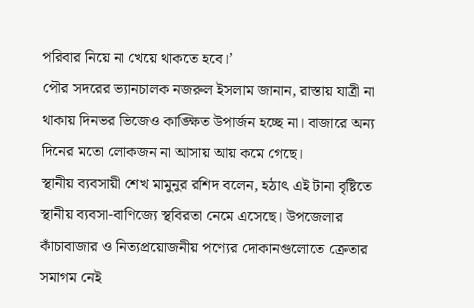পরিবার নিয়ে না খেয়ে থাকতে হবে।’
পৌর সদরের ভ্যানচালক নজরুল ইসলাম জানান, রাস্তায় যাত্রী না থাকায় দিনভর ভিজেও কাঙ্ক্ষিত উপার্জন হচ্ছে না। বাজারে অন্য দিনের মতো লোকজন না আসায় আয় কমে গেছে।
স্থানীয় ব্যবসায়ী শেখ মামুনুর রশিদ বলেন, হঠাৎ এই টানা বৃষ্টিতে স্থানীয় ব্যবসা-বাণিজ্যে স্থবিরতা নেমে এসেছে। উপজেলার কাঁচাবাজার ও নিত্যপ্রয়োজনীয় পণ্যের দোকানগুলোতে ক্রেতার সমাগম নেই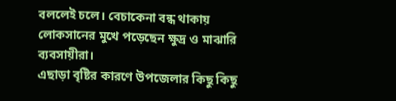বললেই চলে। বেচাকেনা বন্ধ থাকায় লোকসানের মুখে পড়েছেন ক্ষুদ্র ও মাঝারি ব্যবসায়ীরা।
এছাড়া বৃষ্টির কারণে উপজেলার কিছু কিছু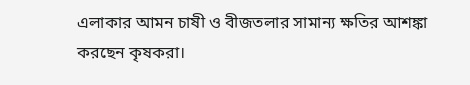এলাকার আমন চাষী ও বীজতলার সামান্য ক্ষতির আশঙ্কা করছেন কৃষকরা।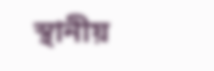স্থানীয়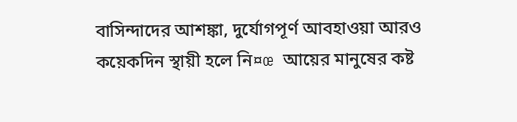বাসিন্দাদের আশঙ্কা, দুর্যোগপূর্ণ আবহাওয়া আরও কয়েকদিন স্থায়ী হলে নি¤œ আয়ের মানুষের কষ্ট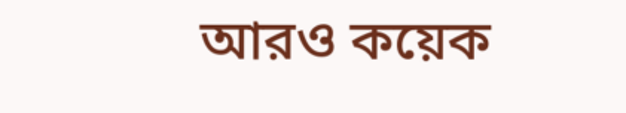আরও কয়েক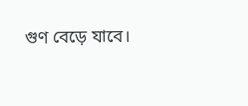গুণ বেড়ে যাবে।